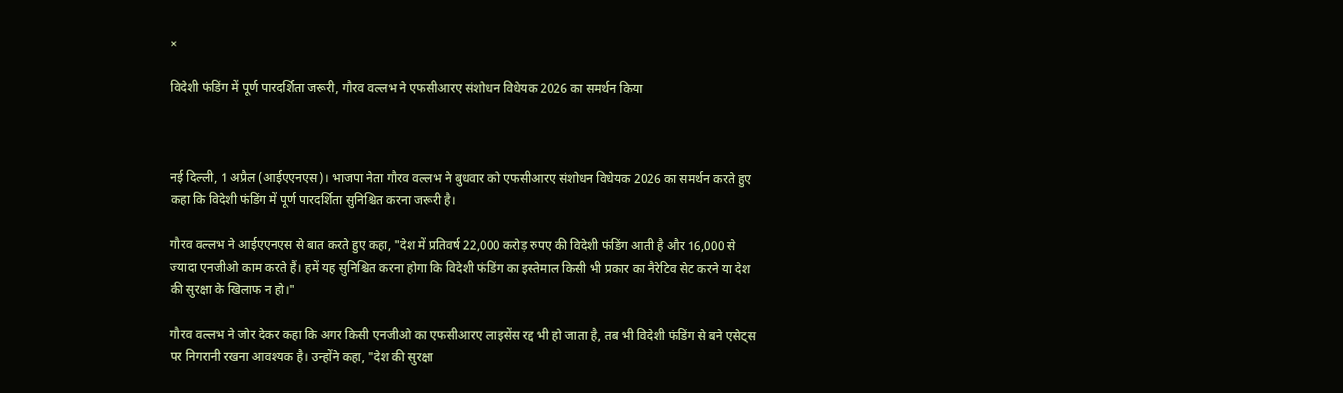×

विदेशी फंडिंग में पूर्ण पारदर्शिता जरूरी, गौरव वल्लभ ने एफसीआरए संशोधन विधेयक 2026 का समर्थन किया



नई दिल्ली, 1 अप्रैल (आईएएनएस)। भाजपा नेता गौरव वल्लभ ने बुधवार को एफसीआरए संशोधन विधेयक 2026 का समर्थन करते हुए कहा कि विदेशी फंडिंग में पूर्ण पारदर्शिता सुनिश्चित करना जरूरी है।

गौरव वल्लभ ने आईएएनएस से बात करते हुए कहा, "देश में प्रतिवर्ष 22,000 करोड़ रुपए की विदेशी फंडिंग आती है और 16,000 से ज्यादा एनजीओ काम करते हैं। हमें यह सुनिश्चित करना होगा कि विदेशी फंडिंग का इस्तेमाल किसी भी प्रकार का नैरेटिव सेट करने या देश की सुरक्षा के खिलाफ न हो।"

गौरव वल्लभ ने जोर देकर कहा कि अगर किसी एनजीओ का एफसीआरए लाइसेंस रद्द भी हो जाता है, तब भी विदेशी फंडिंग से बने एसेट्स पर निगरानी रखना आवश्यक है। उन्होंने कहा, "देश की सुरक्षा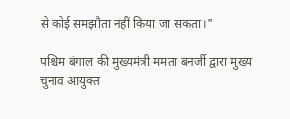से कोई समझौता नहीं किया जा सकता।"

पश्चिम बंगाल की मुख्यमंत्री ममता बनर्जी द्वारा मुख्य चुनाव आयुक्त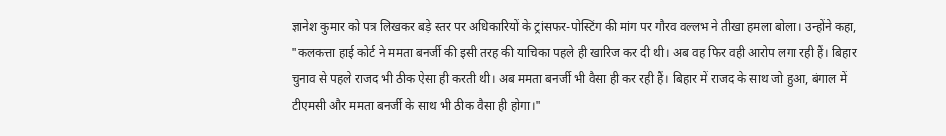ज्ञानेश कुमार को पत्र लिखकर बड़े स्तर पर अधिकारियों के ट्रांसफर-पोस्टिंग की मांग पर गौरव वल्लभ ने तीखा हमला बोला। उन्होंने कहा, "कलकत्ता हाई कोर्ट ने ममता बनर्जी की इसी तरह की याचिका पहले ही खारिज कर दी थी। अब वह फिर वही आरोप लगा रही हैं। बिहार चुनाव से पहले राजद भी ठीक ऐसा ही करती थी। अब ममता बनर्जी भी वैसा ही कर रही हैं। बिहार में राजद के साथ जो हुआ, बंगाल में टीएमसी और ममता बनर्जी के साथ भी ठीक वैसा ही होगा।"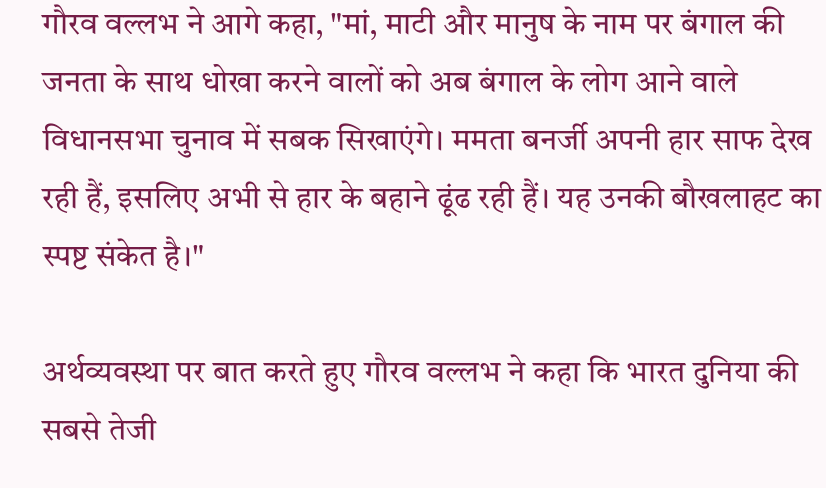गौरव वल्लभ ने आगे कहा, "मां, माटी और मानुष के नाम पर बंगाल की जनता के साथ धोखा करने वालों को अब बंगाल के लोग आने वाले विधानसभा चुनाव में सबक सिखाएंगे। ममता बनर्जी अपनी हार साफ देख रही हैं, इसलिए अभी से हार के बहाने ढूंढ रही हैं। यह उनकी बौखलाहट का स्पष्ट संकेत है।"

अर्थव्यवस्था पर बात करते हुए गौरव वल्लभ ने कहा कि भारत दुनिया की सबसे तेजी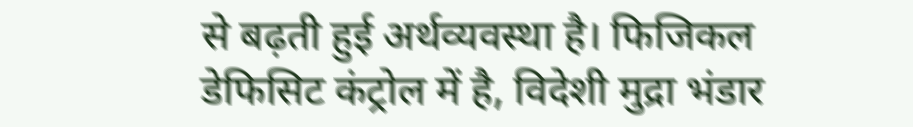से बढ़ती हुई अर्थव्यवस्था है। फिजिकल डेफिसिट कंट्रोल में है, विदेशी मुद्रा भंडार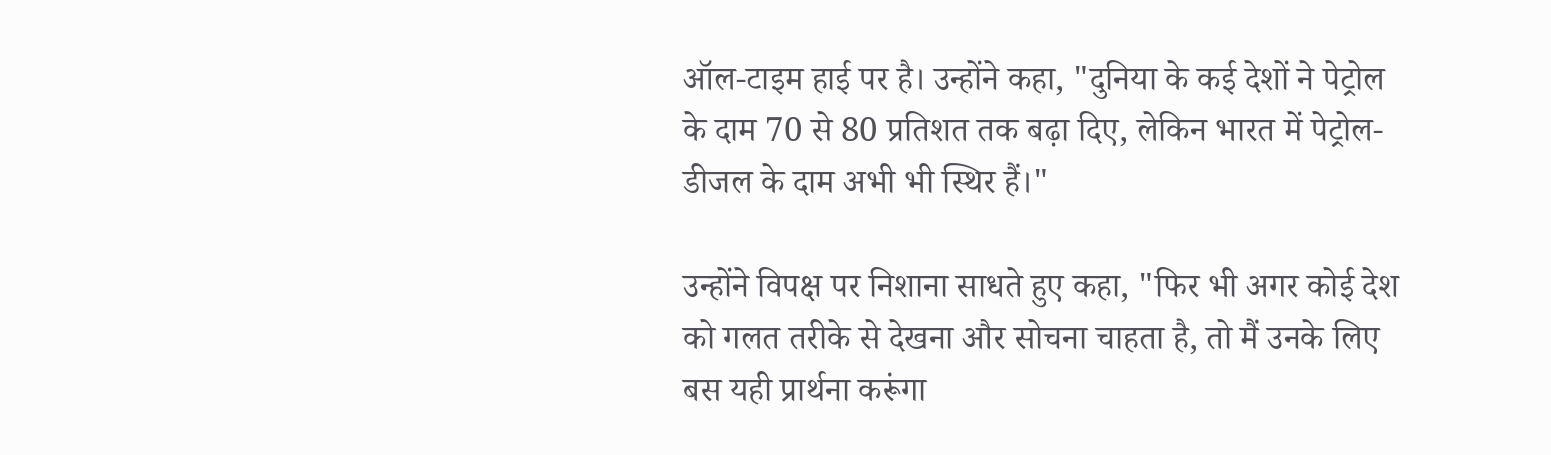ऑल-टाइम हाई पर है। उन्होंने कहा, "दुनिया के कई देशों ने पेट्रोल के दाम 70 से 80 प्रतिशत तक बढ़ा दिए, लेकिन भारत में पेट्रोल-डीजल के दाम अभी भी स्थिर हैं।"

उन्होंने विपक्ष पर निशाना साधते हुए कहा, "फिर भी अगर कोई देश को गलत तरीके से देखना और सोचना चाहता है, तो मैं उनके लिए बस यही प्रार्थना करूंगा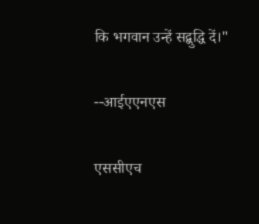कि भगवान उन्हें सद्बुद्धि दें।"

--आईएएनएस

एससीएच